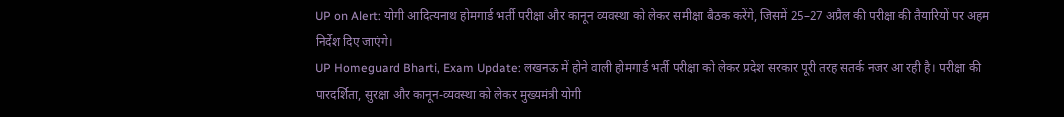UP on Alert: योगी आदित्यनाथ होमगार्ड भर्ती परीक्षा और कानून व्यवस्था को लेकर समीक्षा बैठक करेंगे, जिसमें 25–27 अप्रैल की परीक्षा की तैयारियों पर अहम निर्देश दिए जाएंगे।
UP Homeguard Bharti, Exam Update: लखनऊ में होने वाली होमगार्ड भर्ती परीक्षा को लेकर प्रदेश सरकार पूरी तरह सतर्क नजर आ रही है। परीक्षा की पारदर्शिता, सुरक्षा और कानून-व्यवस्था को लेकर मुख्यमंत्री योगी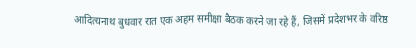आदित्यनाथ बुधवार रात एक अहम समीक्षा बैठक करने जा रहे हैं, जिसमें प्रदेशभर के वरिष्ठ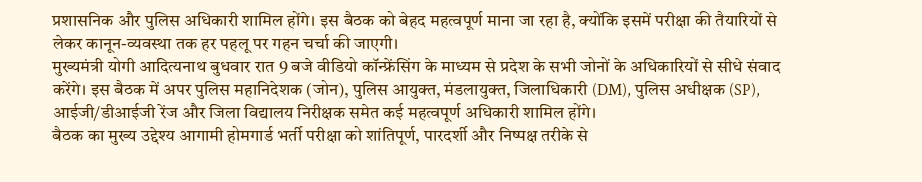प्रशासनिक और पुलिस अधिकारी शामिल होंगे। इस बैठक को बेहद महत्वपूर्ण माना जा रहा है, क्योंकि इसमें परीक्षा की तैयारियों से लेकर कानून-व्यवस्था तक हर पहलू पर गहन चर्चा की जाएगी।
मुख्यमंत्री योगी आदित्यनाथ बुधवार रात 9 बजे वीडियो कॉन्फ्रेंसिंग के माध्यम से प्रदेश के सभी जोनों के अधिकारियों से सीधे संवाद करेंगे। इस बैठक में अपर पुलिस महानिदेशक (जोन), पुलिस आयुक्त, मंडलायुक्त, जिलाधिकारी (DM), पुलिस अधीक्षक (SP), आईजी/डीआईजी रेंज और जिला विद्यालय निरीक्षक समेत कई महत्वपूर्ण अधिकारी शामिल होंगे।
बैठक का मुख्य उद्देश्य आगामी होमगार्ड भर्ती परीक्षा को शांतिपूर्ण, पारदर्शी और निष्पक्ष तरीके से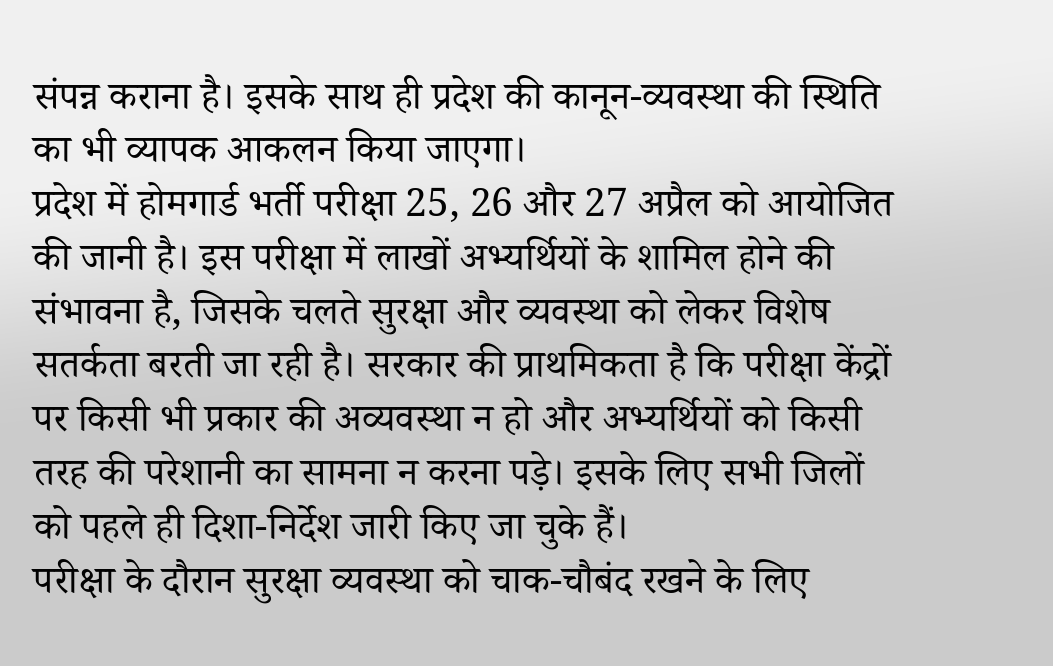संपन्न कराना है। इसके साथ ही प्रदेश की कानून-व्यवस्था की स्थिति का भी व्यापक आकलन किया जाएगा।
प्रदेश में होमगार्ड भर्ती परीक्षा 25, 26 और 27 अप्रैल को आयोजित की जानी है। इस परीक्षा में लाखों अभ्यर्थियों के शामिल होने की संभावना है, जिसके चलते सुरक्षा और व्यवस्था को लेकर विशेष सतर्कता बरती जा रही है। सरकार की प्राथमिकता है कि परीक्षा केंद्रों पर किसी भी प्रकार की अव्यवस्था न हो और अभ्यर्थियों को किसी तरह की परेशानी का सामना न करना पड़े। इसके लिए सभी जिलों को पहले ही दिशा-निर्देश जारी किए जा चुके हैं।
परीक्षा के दौरान सुरक्षा व्यवस्था को चाक-चौबंद रखने के लिए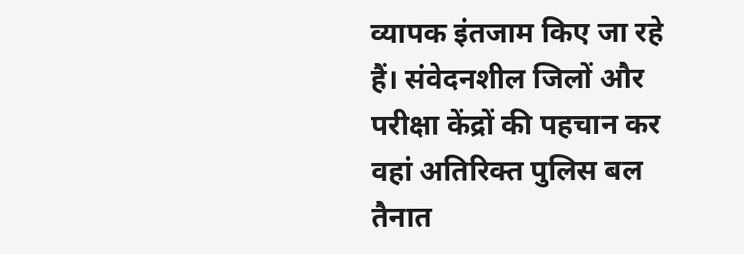व्यापक इंतजाम किए जा रहे हैं। संवेदनशील जिलों और परीक्षा केंद्रों की पहचान कर वहां अतिरिक्त पुलिस बल तैनात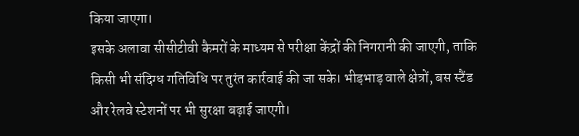किया जाएगा।
इसके अलावा सीसीटीवी कैमरों के माध्यम से परीक्षा केंद्रों की निगरानी की जाएगी, ताकि किसी भी संदिग्ध गतिविधि पर तुरंत कार्रवाई की जा सके। भीड़भाड़ वाले क्षेत्रों, बस स्टैंड और रेलवे स्टेशनों पर भी सुरक्षा बढ़ाई जाएगी।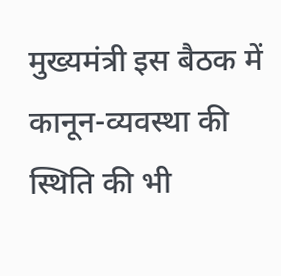मुख्यमंत्री इस बैठक में कानून-व्यवस्था की स्थिति की भी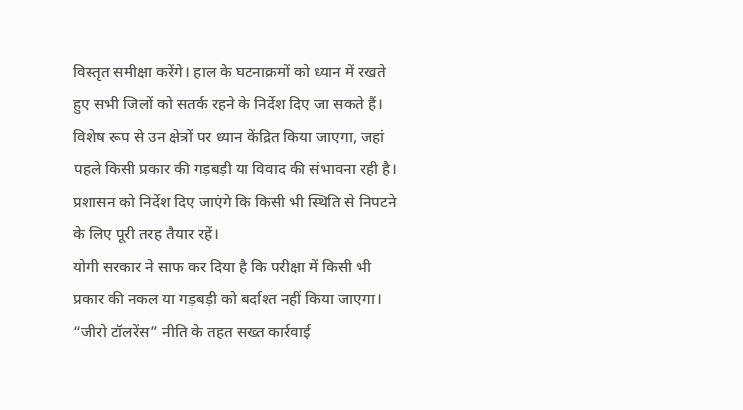विस्तृत समीक्षा करेंगे। हाल के घटनाक्रमों को ध्यान में रखते हुए सभी जिलों को सतर्क रहने के निर्देश दिए जा सकते हैं। विशेष रूप से उन क्षेत्रों पर ध्यान केंद्रित किया जाएगा, जहां पहले किसी प्रकार की गड़बड़ी या विवाद की संभावना रही है। प्रशासन को निर्देश दिए जाएंगे कि किसी भी स्थिति से निपटने के लिए पूरी तरह तैयार रहें।
योगी सरकार ने साफ कर दिया है कि परीक्षा में किसी भी प्रकार की नकल या गड़बड़ी को बर्दाश्त नहीं किया जाएगा। “जीरो टॉलरेंस” नीति के तहत सख्त कार्रवाई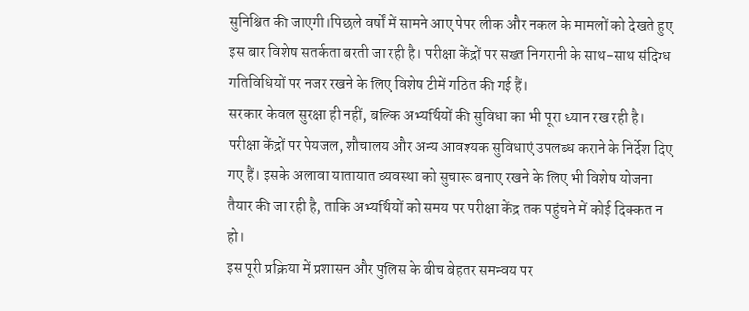सुनिश्चित की जाएगी।पिछले वर्षों में सामने आए पेपर लीक और नकल के मामलों को देखते हुए इस बार विशेष सतर्कता बरती जा रही है। परीक्षा केंद्रों पर सख्त निगरानी के साथ-साथ संदिग्ध गतिविधियों पर नजर रखने के लिए विशेष टीमें गठित की गई हैं।
सरकार केवल सुरक्षा ही नहीं, बल्कि अभ्यर्थियों की सुविधा का भी पूरा ध्यान रख रही है। परीक्षा केंद्रों पर पेयजल, शौचालय और अन्य आवश्यक सुविधाएं उपलब्ध कराने के निर्देश दिए गए हैं। इसके अलावा यातायात व्यवस्था को सुचारू बनाए रखने के लिए भी विशेष योजना तैयार की जा रही है, ताकि अभ्यर्थियों को समय पर परीक्षा केंद्र तक पहुंचने में कोई दिक्कत न हो।
इस पूरी प्रक्रिया में प्रशासन और पुलिस के बीच बेहतर समन्वय पर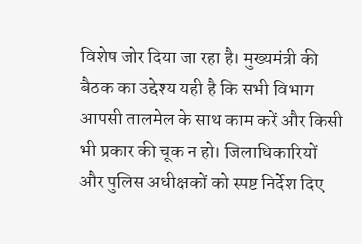विशेष जोर दिया जा रहा है। मुख्यमंत्री की बैठक का उद्देश्य यही है कि सभी विभाग आपसी तालमेल के साथ काम करें और किसी भी प्रकार की चूक न हो। जिलाधिकारियों और पुलिस अधीक्षकों को स्पष्ट निर्देश दिए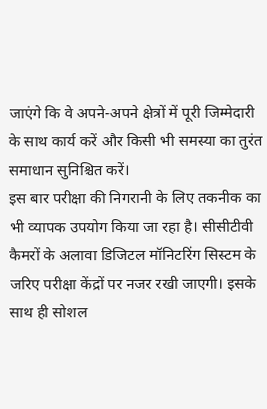जाएंगे कि वे अपने-अपने क्षेत्रों में पूरी जिम्मेदारी के साथ कार्य करें और किसी भी समस्या का तुरंत समाधान सुनिश्चित करें।
इस बार परीक्षा की निगरानी के लिए तकनीक का भी व्यापक उपयोग किया जा रहा है। सीसीटीवी कैमरों के अलावा डिजिटल मॉनिटरिंग सिस्टम के जरिए परीक्षा केंद्रों पर नजर रखी जाएगी। इसके साथ ही सोशल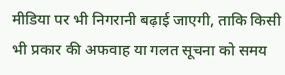मीडिया पर भी निगरानी बढ़ाई जाएगी, ताकि किसी भी प्रकार की अफवाह या गलत सूचना को समय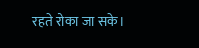रहते रोका जा सके।